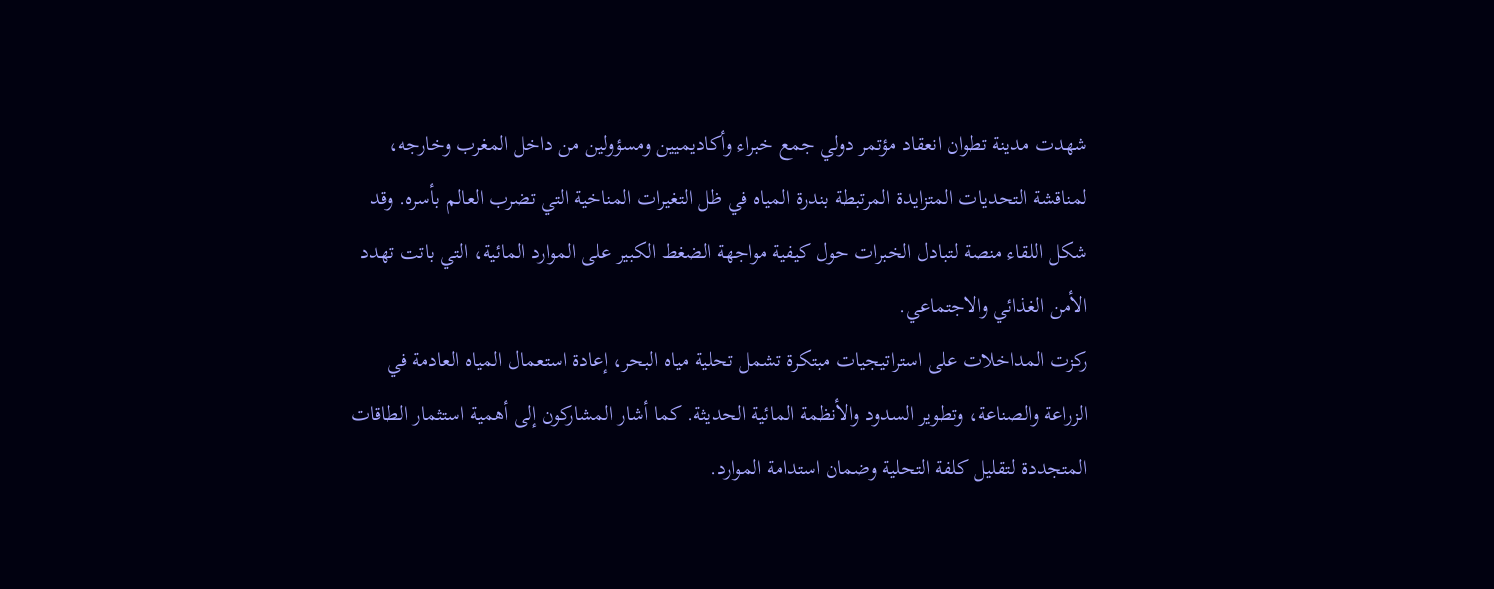شهدت مدينة تطوان انعقاد مؤتمر دولي جمع خبراء وأكاديميين ومسؤولين من داخل المغرب وخارجه، لمناقشة التحديات المتزايدة المرتبطة بندرة المياه في ظل التغيرات المناخية التي تضرب العالم بأسره. وقد شكل اللقاء منصة لتبادل الخبرات حول كيفية مواجهة الضغط الكبير على الموارد المائية، التي باتت تهدد الأمن الغذائي والاجتماعي.
ركزت المداخلات على استراتيجيات مبتكرة تشمل تحلية مياه البحر، إعادة استعمال المياه العادمة في الزراعة والصناعة، وتطوير السدود والأنظمة المائية الحديثة. كما أشار المشاركون إلى أهمية استثمار الطاقات المتجددة لتقليل كلفة التحلية وضمان استدامة الموارد.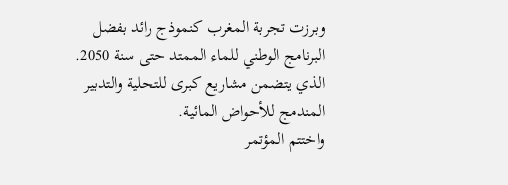وبرزت تجربة المغرب كنموذج رائد بفضل البرنامج الوطني للماء الممتد حتى سنة 2050. الذي يتضمن مشاريع كبرى للتحلية والتدبير المندمج للأحواض المائية.
واختتم المؤتمر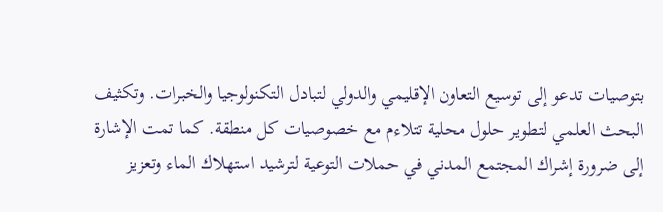بتوصيات تدعو إلى توسيع التعاون الإقليمي والدولي لتبادل التكنولوجيا والخبرات. وتكثيف البحث العلمي لتطوير حلول محلية تتلاءم مع خصوصيات كل منطقة. كما تمت الإشارة إلى ضرورة إشراك المجتمع المدني في حملات التوعية لترشيد استهلاك الماء وتعزيز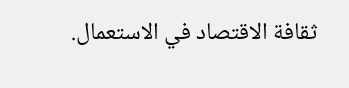ثقافة الاقتصاد في الاستعمال.